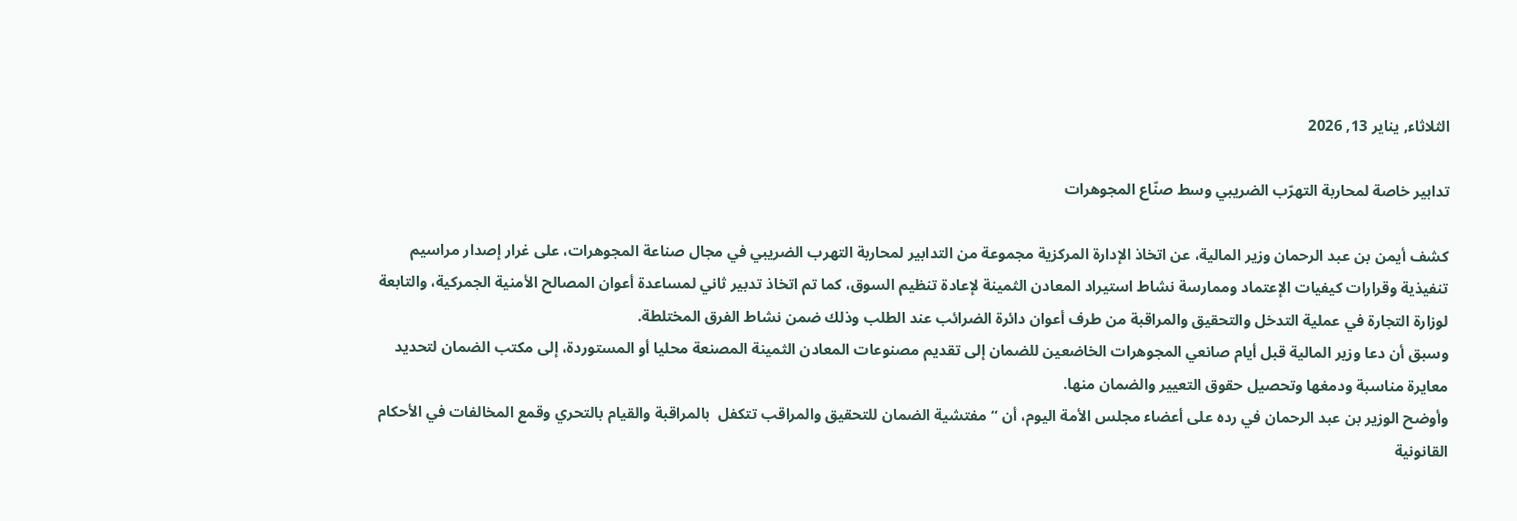الثلاثاء, يناير 13, 2026

تدابير خاصة لمحاربة التهرّب الضريبي وسط صنّاع المجوهرات

كشف أيمن بن عبد الرحمان وزير المالية، عن اتخاذ الإدارة المركزية مجموعة من التدابير لمحاربة التهرب الضريبي في مجال صناعة المجوهرات، على غرار إصدار مراسيم تنفيذية وقرارات كيفيات الإعتماد وممارسة نشاط استيراد المعادن الثمينة لإعادة تنظيم السوق، كما تم اتخاذ تدبير ثاني لمساعدة أعوان المصالح الأمنية الجمركية، والتابعة لوزارة التجارة في عملية التدخل والتحقيق والمراقبة من طرف أعوان دائرة الضرائب عند الطلب وذلك ضمن نشاط الفرق المختلطة.
وسبق أن دعا وزير المالية قبل أيام صانعي المجوهرات الخاضعين للضمان إلى تقديم مصنوعات المعادن الثمينة المصنعة محليا أو المستوردة، إلى مكتب الضمان لتحديد معايرة مناسبة ودمغها وتحصيل حقوق التعيير والضمان منها.
وأوضح الوزير بن عبد الرحمان في رده على أعضاء مجلس الأمة اليوم، أن “مفتشية الضمان للتحقيق والمراقب تتكفل  بالمراقبة والقيام بالتحري وقمع المخالفات في الأحكام القانونية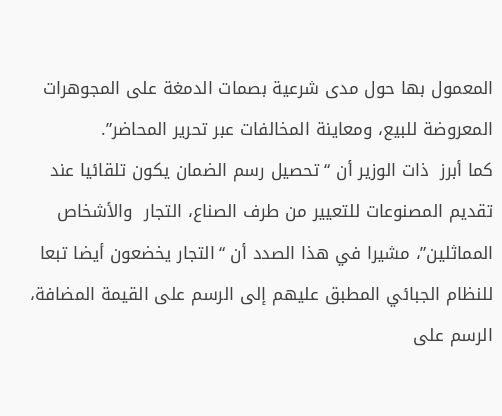المعمول بها حول مدى شرعية بصمات الدمغة على المجوهرات المعروضة للبيع، ومعاينة المخالفات عبر تحرير المحاضر”.
كما أبرز  ذات الوزير أن “تحصيل رسم الضمان يكون تلقائيا عند تقديم المصنوعات للتعيير من طرف الصناع، التجار  والأشخاص المماثلين”، مشيرا في هذا الصدد أن “التجار يخضعون أيضا تبعا للنظام الجبائي المطبق عليهم إلى الرسم على القيمة المضافة، الرسم على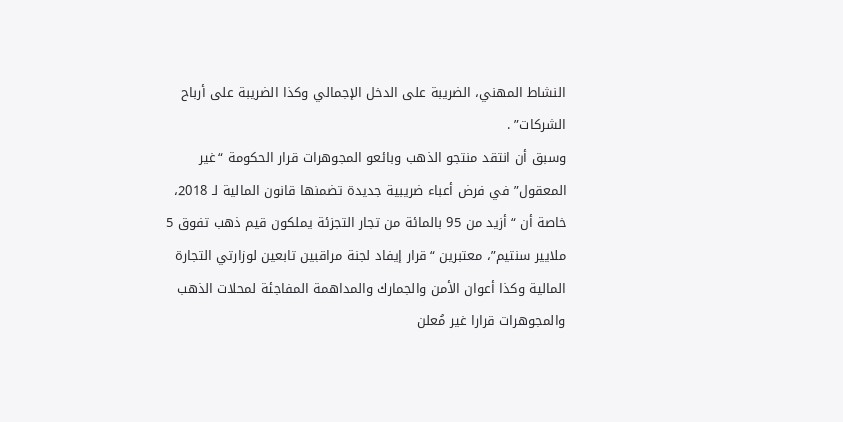النشاط المهني، الضريبة على الدخل الإجمالي وكذا الضريبة على أرباح الشركات” .
وسبق أن انتقد منتجو الذهب وبائعو المجوهرات قرار الحكومة “غير المعقول” في فرض أعباء ضريبية جديدة تضمنها قانون المالية لـ 2018، خاصة أن “أزيد من 95 بالمائة من تجار التجزئة يملكون قيم ذهب تفوق 5 ملايير سنتيم”، معتبرين “قرار إيفاد لجنة مراقبين تابعين لوزارتي التجارة المالية وكذا أعوان الأمن والجمارك والمداهمة المفاجئة لمحلات الذهب والمجوهرات قرارا غير مُعلن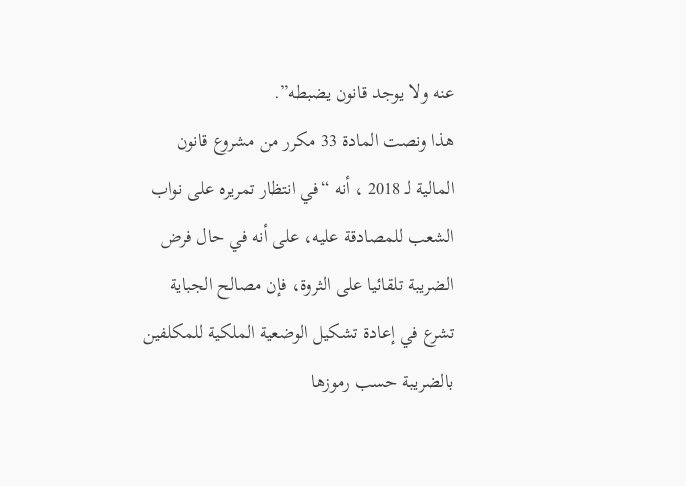عنه ولا يوجد قانون يضبطه”.
هذا ونصت المادة 33 مكرر من مشروع قانون المالية لـ 2018 ، أنه “في انتظار تمريره على نواب الشعب للمصادقة عليه، على أنه في حال فرض الضريبة تلقائيا على الثروة، فإن مصالح الجباية تشرع في إعادة تشكيل الوضعية الملكية للمكلفين بالضريبة حسب رموزها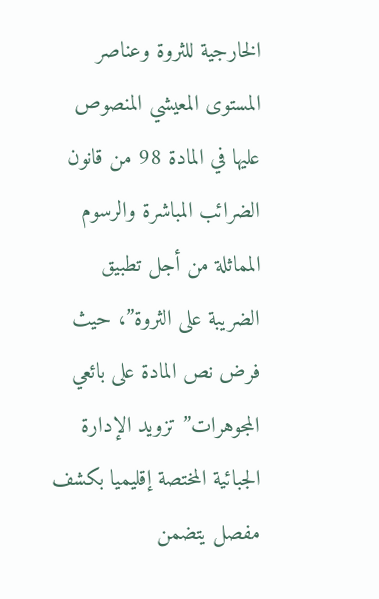الخارجية للثروة وعناصر المستوى المعيشي المنصوص عليها في المادة 98 من قانون الضرائب المباشرة والرسوم المماثلة من أجل تطبيق الضريبة على الثروة”، حيث فرض نص المادة على بائعي المجوهرات” تزويد الإدارة الجبائية المختصة إقليميا بكشف مفصل يتضمن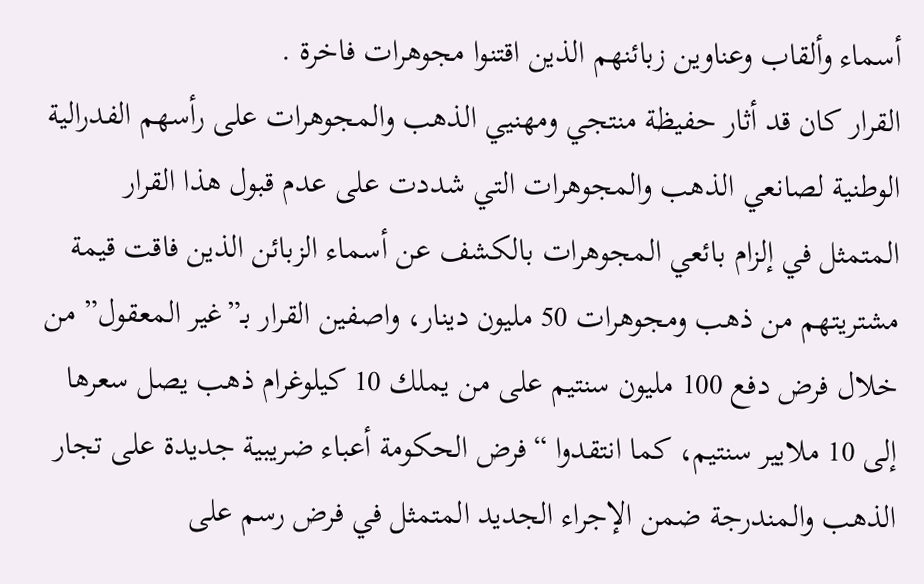أسماء وألقاب وعناوين زبائنهم الذين اقتنوا مجوهرات فاخرة .
القرار كان قد أثار حفيظة منتجي ومهنيي الذهب والمجوهرات على رأسهم الفدرالية الوطنية لصانعي الذهب والمجوهرات التي شددت على عدم قبول هذا القرار المتمثل في إلزام بائعي المجوهرات بالكشف عن أسماء الزبائن الذين فاقت قيمة مشتريتهم من ذهب ومجوهرات 50 مليون دينار، واصفين القرار بـ”غير المعقول” من خلال فرض دفع 100 مليون سنتيم على من يملك 10 كيلوغرام ذهب يصل سعرها إلى 10 ملايير سنتيم، كما انتقدوا “فرض الحكومة أعباء ضريبية جديدة على تجار الذهب والمندرجة ضمن الإجراء الجديد المتمثل في فرض رسم على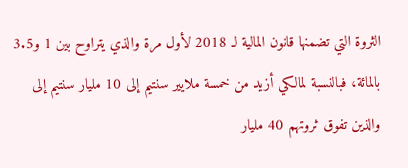الثروة التي تضمنها قانون المالية لـ 2018 لأول مرة والذي يتراوح بين 1 و3.5 بالمائة، فبالنسبة لمالكي أزيد من خمسة ملايير سنتيم إلى 10 مليار سنتيم إلى والذين تفوق ثروتهم 40 مليار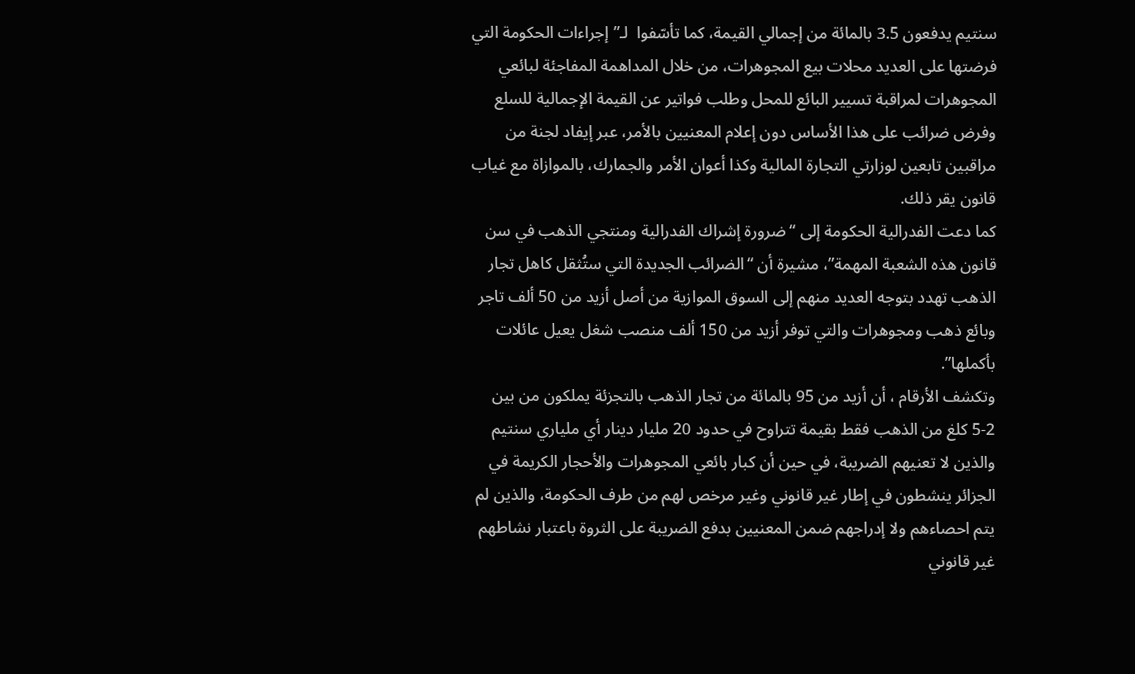سنتيم يدفعون 3.5 بالمائة من إجمالي القيمة، كما تأسّفوا  لـ”إجراءات الحكومة التي فرضتها على العديد محلات بيع المجوهرات، من خلال المداهمة المفاجئة لبائعي المجوهرات لمراقبة تسيير البائع للمحل وطلب فواتير عن القيمة الإجمالية للسلع وفرض ضرائب على هذا الأساس دون إعلام المعنيين بالأمر، عبر إيفاد لجنة من مراقبين تابعين لوزارتي التجارة المالية وكذا أعوان الأمر والجمارك، بالموازاة مع غياب قانون يقر ذلك.
كما دعت الفدرالية الحكومة إلى “ضرورة إشراك الفدرالية ومنتجي الذهب في سن قانون هذه الشعبة المهمة”، مشيرة أن “الضرائب الجديدة التي ستُثقل كاهل تجار الذهب تهدد بتوجه العديد منهم إلى السوق الموازية من أصل أزيد من 50 ألف تاجر وبائع ذهب ومجوهرات والتي توفر أزيد من 150 ألف منصب شغل يعيل عائلات بأكملها”.
وتكشف الأرقام ، أن أزيد من 95 بالمائة من تجار الذهب بالتجزئة يملكون من بين 2-5 كلغ من الذهب فقط بقيمة تتراوح في حدود 20 مليار دينار أي ملياري سنتيم والذين لا تعنيهم الضريبة، في حين أن كبار بائعي المجوهرات والأحجار الكريمة في الجزائر ينشطون في إطار غير قانوني وغير مرخص لهم من طرف الحكومة، والذين لم يتم احصاءهم ولا إدراجهم ضمن المعنيين بدفع الضريبة على الثروة باعتبار نشاطهم غير قانوني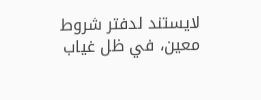لايستند لدفتر شروط معين، في ظل غياب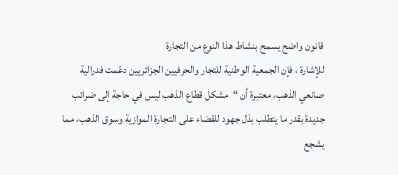قانون واضح يسمح بنشاط هذا النوع من التجارة
للإشارة ، فإن الجمعية الوطنية للتجار والحرفيين الجزائريين دعّمت فدرالية صانعي الذهب، معتبرة أن “مشكل قطاع الذهب ليس في حاجة إلى ضرائب جديدة بقدر ما يتطلب بذل جهود للقضاء على التجارة الموازية وسوق الذهب، مما يشجع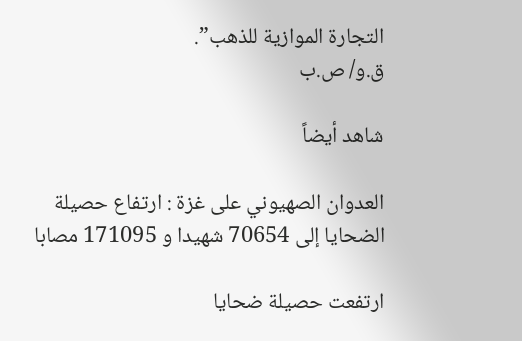التجارة الموازية للذهب”.
ق.و/ ص.ب

شاهد أيضاً

العدوان الصهيوني على غزة : ارتفاع حصيلة الضحايا إلى 70654 شهيدا و 171095 مصابا

ارتفعت حصيلة ضحايا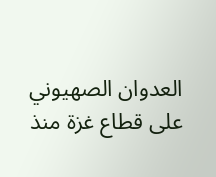العدوان الصهيوني على قطاع غزة منذ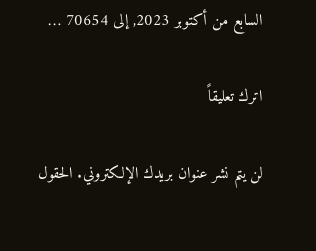السابع من أكتوبر 2023, إلى 70654 …

اترك تعليقاً

لن يتم نشر عنوان بريدك الإلكتروني. الحقول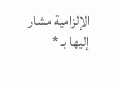الإلزامية مشار إليها بـ *